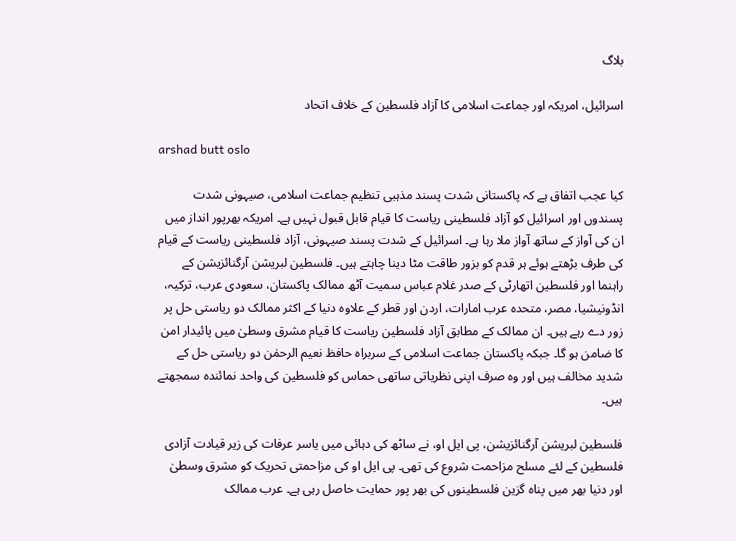بلاگ

اسرائیل، امریکہ اور جماعت اسلامی کا آزاد فلسطین کے خلاف اتحاد

arshad butt oslo

کیا عجب اتفاق ہے کہ پاکستانی شدت پسند مذہبی تنظیم جماعت اسلامی، صیہونی شدت پسندوں اور اسرائیل کو آزاد فلسطینی ریاست کا قیام قابل قبول نہیں ہے۔ امریکہ بھرپور انداز میں ان کی آواز کے ساتھ آواز ملا رہا ہے۔ اسرائیل کے شدت پسند صیہونی، آزاد فلسطینی ریاست کے قیام کی طرف بڑھتے ہوئے ہر قدم کو بزور طاقت مٹا دینا چاہتے ہیں۔ فلسطین لبریشن آرگنائزیشن کے راہنما اور فلسطین اتھارٹی کے صدر غلام عباس سمیت آٹھ ممالک پاکستان، سعودی عرب، ترکیہ، انڈونیشیا، مصر، متحدہ عرب امارات، اردن اور قطر کے علاوہ دنیا کے اکثر ممالک دو ریاستی حل پر زور دے رہے ہیں۔ ان ممالک کے مطابق آزاد فلسطین ریاست کا قیام مشرق وسطیٰ میں پائیدار امن کا ضامن ہو گا۔ جبکہ پاکستان جماعت اسلامی کے سربراہ حافظ نعیم الرحمٰن دو ریاستی حل کے شدید مخالف ہیں اور وہ صرف اپنی نظریاتی ساتھی حماس کو فلسطین کی واحد نمائندہ سمجھتے ہیں۔

فلسطین لبریشن آرگنائزیشن، پی ایل او، نے ساٹھ کی دہائی میں یاسر عرفات کی زیر قیادت آزادی فلسطین کے لئے مسلح مزاحمت شروع کی تھی۔ پی ایل او کی مزاحمتی تحریک کو مشرق وسطیٰ اور دنیا بھر میں پناہ گزین فلسطینوں کی بھر پور حمایت حاصل رہی ہے۔ عرب ممالک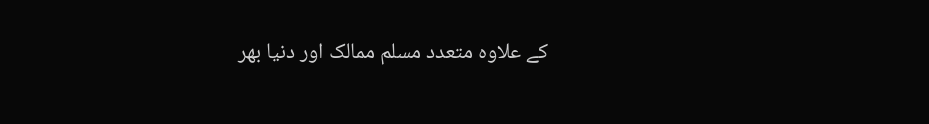کے علاوہ متعدد مسلم ممالک اور دنیا بھر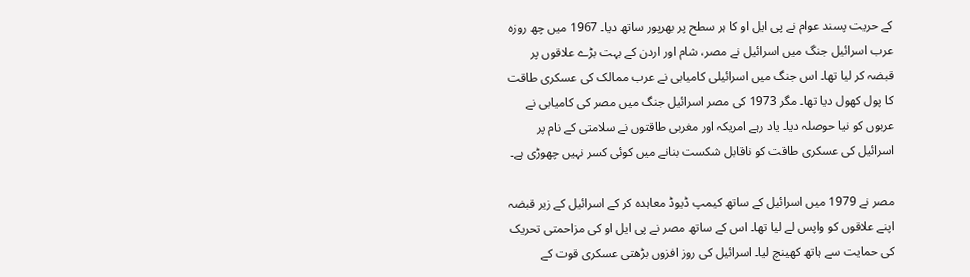کے حریت پسند عوام نے پی ایل او کا ہر سطح پر بھرپور ساتھ دیا۔ 1967 میں چھ روزہ عرب اسرائیل جنگ میں اسرائیل نے مصر، شام اور اردن کے بہت بڑے علاقوں پر قبضہ کر لیا تھا۔ اس جنگ میں اسرائیلی کامیابی نے عرب ممالک کی عسکری طاقت کا پول کھول دیا تھا۔ مگر 1973 کی مصر اسرائیل جنگ میں مصر کی کامیابی نے عربوں کو نیا حوصلہ دیا۔ یاد رہے امریکہ اور مغربی طاقتوں نے سلامتی کے نام پر اسرائیل کی عسکری طاقت کو ناقابل شکست بنانے میں کوئی کسر نہیں چھوڑی ہے۔

مصر نے 1979 میں اسرائیل کے ساتھ کیمپ ڈیوڈ معاہدہ کر کے اسرائیل کے زیر قبضہ اپنے علاقوں کو واپس لے لیا تھا۔ اس کے ساتھ مصر نے پی ایل او کی مزاحمتی تحریک کی حمایت سے ہاتھ کھینچ لیا۔ اسرائیل کی روز افزوں بڑھتی عسکری قوت کے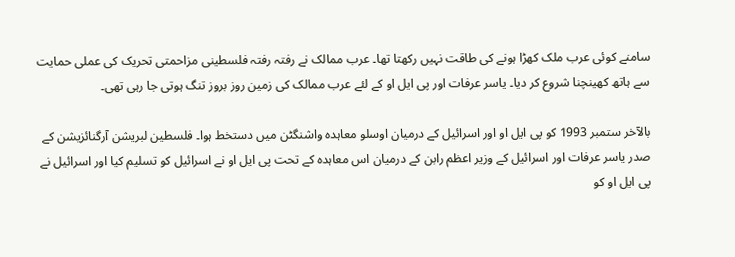سامنے کوئی عرب ملک کھڑا ہونے کی طاقت نہیں رکھتا تھا۔ عرب ممالک نے رفتہ رفتہ فلسطینی مزاحمتی تحریک کی عملی حمایت سے ہاتھ کھینچنا شروع کر دیا۔ یاسر عرفات اور پی ایل او کے لئے عرب ممالک کی زمین روز بروز تنگ ہوتی جا رہی تھی۔

بالآخر ستمبر 1993 کو پی ایل او اور اسرائیل کے درمیان اوسلو معاہدہ واشنگٹن میں دستخط ہوا۔ فلسطین لبریشن آرگنائزیشن کے صدر یاسر عرفات اور اسرائیل کے وزیر اعظم رابن کے درمیان اس معاہدہ کے تحت پی ایل او نے اسرائیل کو تسلیم کیا اور اسرائیل نے پی ایل او کو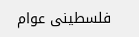فلسطینی عوام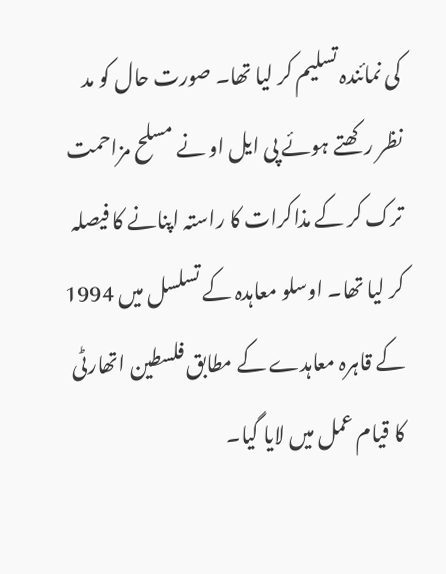کی نمائندہ تسلیم کر لیا تھا۔ صورت حال کو مد نظر رکھتے ہوئے پی ایل او نے مسلح مزاحمت ترک کر کے مذاکرات کا راستہ اپنانے کا فیصلہ کر لیا تھا۔ اوسلو معاہدہ کے تسلسل میں 1994 کے قاہرہ معاہدے کے مطابق فلسطین اتھارٹی کا قیام عمل میں لایا گیا۔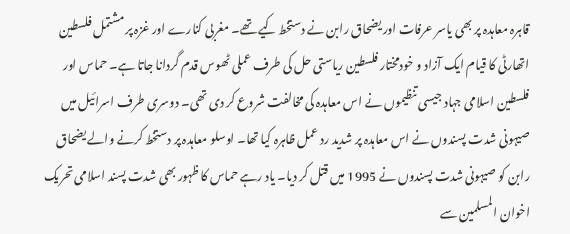قاہرہ معاہدہ پر بھی یاسر عرفات اور یضحاق رابن نے دستخط کیے تھے۔ مغربی کنارے اور غزہ پر مشتمل فلسطین اتھارٹی کا قیام ایک آزاد و خودمختار فلسطین ریاستی حل کی طرف عملی ٹھوس قدم گردانا جاتا ہے۔ حماس اور فلسطین اسلامی جہاد جیسی تنظیموں نے اس معاہدہ کی مخالفت شروع کر دی تھی۔ دوسری طرف اسرائیل میں صیہونی شدت پسندوں نے اس معاہدہ پر شدید رد عمل ظاہرہ کیا تھا۔ اوسلو معاہدہ پر دستخط کرنے والے یضحاق رابن کو صیہونی شدت پسندوں نے 1995 میں قتل کر دیا۔ یاد رہے حماس کا ظہور بھی شدت پسند اسلامی تحریک اخوان المسلمین سے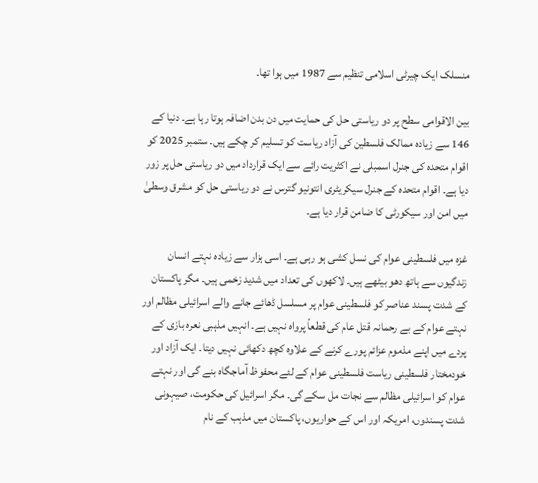منسلک ایک چیرٹی اسلامی تنظیم سے 1987 میں ہوا تھا۔

بین الاقوامی سطح پر دو ریاستی حل کی حمایت میں دن بدن اضافہ ہوتا رہا ہے۔ دنیا کے 146 سے زیادہ ممالک فلسطین کی آزاد ریاست کو تسلیم کر چکے ہیں۔ ستمبر 2025 کو اقوام متحدہ کی جنرل اسمبلی نے اکثریت رائے سے ایک قرارداد میں دو ریاستی حل پر زور دیا ہے۔ اقوام متحدہ کے جنرل سیکریٹری انتونیو گترس نے دو ریاستی حل کو مشرق وسطیٰ میں امن اور سیکورٹی کا ضامن قرار دیا ہے۔

غزہ میں فلسطینی عوام کی نسل کشی ہو رہی ہے۔ اسی ہزار سے زیادہ نہتے انسان زندگیوں سے ہاتھ دھو بیٹھے ہیں۔ لاکھوں کی تعداد میں شدید زخمی ہیں۔ مگر پاکستان کے شدت پسند عناصر کو فلسطینی عوام پر مسلسل ڈھائے جانے والے اسرائیلی مظالم اور نہتے عوام کے بے رحمانہ قتل عام کی قطعاً پرواہ نہیں ہے۔ انہیں مذہبی نعرہ بازی کے پردے میں اپنے مذموم عزائم پورے کرنے کے علاوہ کچھ دکھائی نہیں دیتا۔ ایک آزاد اور خودمختار فلسطینی ریاست فلسطینی عوام کے لئے محفوظ آماجگاہ بنے گی اور نہتے عوام کو اسرائیلی مظالم سے نجات مل سکے گی۔ مگر اسرائیل کی حکومت، صیہونی شدت پسندوں، امریکہ اور اس کے حواریوں، پاکستان میں مذہب کے نام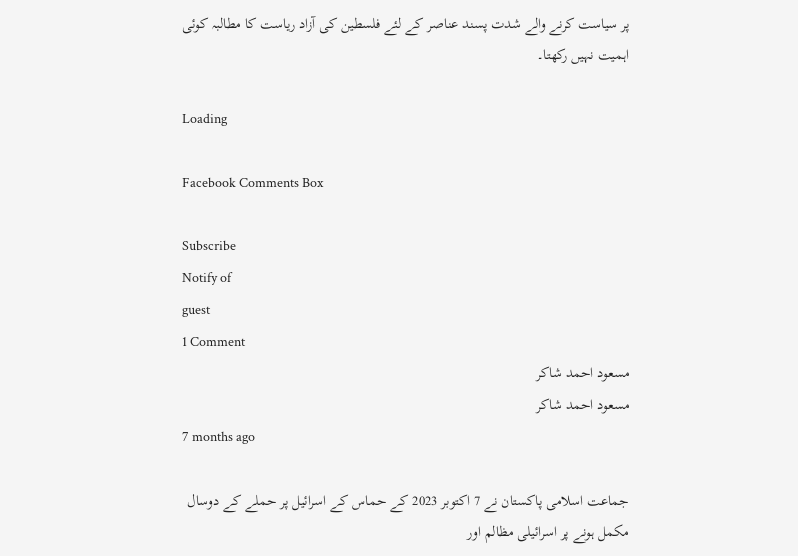پر سیاست کرنے والے شدت پسند عناصر کے لئے فلسطین کی آزاد ریاست کا مطالبہ کوئی اہمیت نہیں رکھتا۔

Loading

Facebook Comments Box

Subscribe
Notify of
guest
1 Comment
مسعود احمد شاکر
مسعود احمد شاکر
7 months ago

جماعت اسلامی پاکستان نے 7 اکتوبر 2023 کے حماس کے اسرائیل پر حملے کے دوسال مکمل ہونے پر اسرائیلی مظالم اور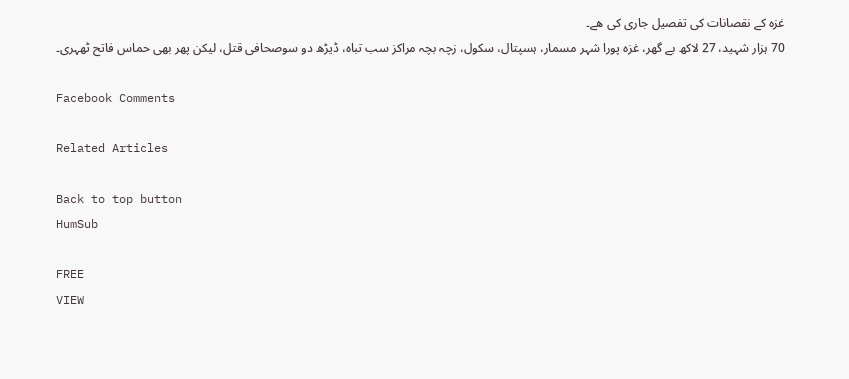غزہ کے نقصانات کی تفصیل جاری کی ھے۔
70 ہزار شہید، 27 لاکھ بے گھر، غزہ پورا شہر مسمار، ہسپتال، سکول، زچہ بچہ مراکز سب تباہ، ڈیڑھ دو سوصحافی قتل، لیکن پھر بھی حماس فاتح ٹھہری۔

Facebook Comments

Related Articles

Back to top button
HumSub

FREE
VIEW